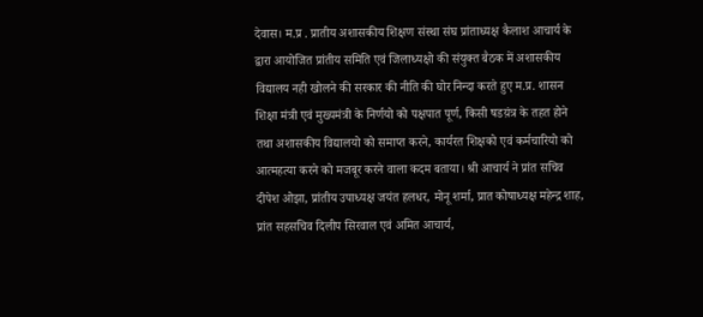देवास। म.प्र . प्रातीय अशासकीय शिक्षण संस्था संघ प्रांताध्यक्ष कैलाश आचार्य के द्वारा आयोजित प्रांतीय समिति एवं जिलाध्यक्षो की संयुक्त बैठक में अशासकीय विद्यालय नही खोलने की सरकार की नीति की घोर निन्दा करते हुए म.प्र. शासन शिक्षा मंत्री एवं मुख्यमंत्री के निर्णयो को पक्षपात पूर्ण, किसी षडय़ंत्र के तहत होने तथा अशासकीय विद्यालयो को समाप्त करने, कार्यरत शिक्षको एवं कर्मचारियो को आत्महत्या करने को मजबूर करने वाला कदम बताया। श्री आचार्य ने प्रांत सचिव दीपेश ओझा, प्रांतीय उपाध्यक्ष जयंत हलधर, मोनू शर्मा, प्रात कोषाध्यक्ष महेन्द्र शाह, प्रांत सहसचिव दिलीप सिरवाल एवं अमित आचार्य,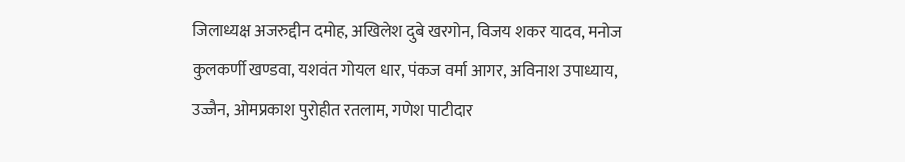जिलाध्यक्ष अजरुद्दीन दमोह, अखिलेश दुबे खरगोन, विजय शकर यादव, मनोज कुलकर्णी खण्डवा, यशवंत गोयल धार, पंकज वर्मा आगर, अविनाश उपाध्याय, उज्जैन, ओमप्रकाश पुरोहीत रतलाम, गणेश पाटीदार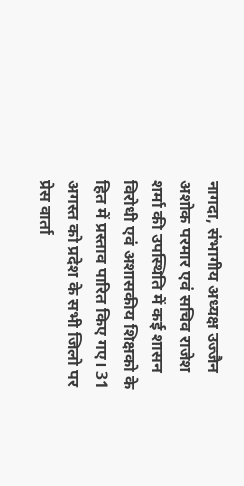नागदा, संभागीय अध्यक्ष उज्जैन अशोक परमार एवं सचिव राजेश शर्मा की उपस्थिति में कई शासन विरोधी एवं अशासकीय शिक्षको के हित में प्रस्ताव पारित किए गए। 31 अगस्त को प्रदेश के सभी जिलो पर प्रेस वार्ता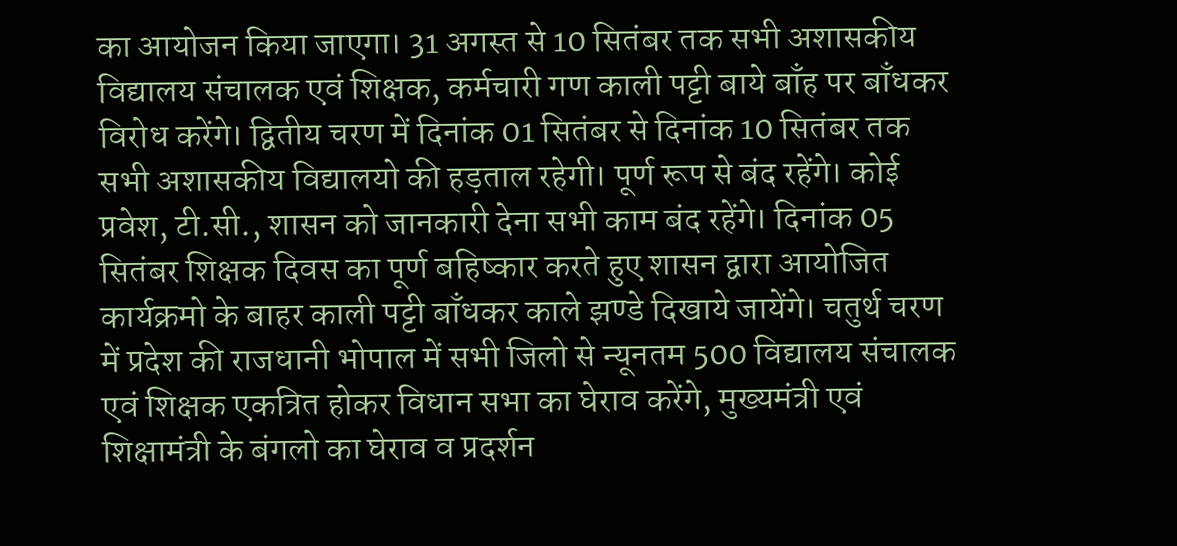का आयोजन किया जाएगा। 31 अगस्त से 10 सितंबर तक सभी अशासकीय विद्यालय संचालक एवं शिक्षक, कर्मचारी गण काली पट्टी बाये बाँह पर बाँधकर विरोध करेंगे। द्वितीय चरण में दिनांक 01 सितंबर से दिनांक 10 सितंबर तक सभी अशासकीय विद्यालयो की हड़ताल रहेगी। पूर्ण रूप से बंद रहेंगे। कोई प्रवेश, टी.सी., शासन को जानकारी देना सभी काम बंद रहेंगे। दिनांक 05 सितंबर शिक्षक दिवस का पूर्ण बहिष्कार करते हुए शासन द्वारा आयोजित कार्यक्रमो के बाहर काली पट्टी बाँधकर काले झण्डे दिखाये जायेंगे। चतुर्थ चरण में प्रदेश की राजधानी भोपाल में सभी जिलो से न्यूनतम 500 विद्यालय संचालक एवं शिक्षक एकत्रित होकर विधान सभा का घेराव करेंगे, मुख्यमंत्री एवं शिक्षामंत्री के बंगलो का घेराव व प्रदर्शन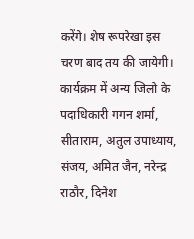करेंगे। शेष रूपरेखा इस चरण बाद तय की जायेगी। कार्यक्रम में अन्य जिलो के पदाधिकारी गगन शर्मा, सीताराम, अतुल उपाध्याय, संजय, अमित जैन, नरेन्द्र राठौर, दिनेश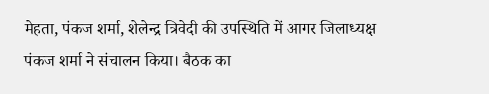मेहता, पंकज शर्मा, शेलेन्द्र त्रिवेदी की उपस्थिति में आगर जिलाध्यक्ष पंकज शर्मा ने संचालन किया। बैठक का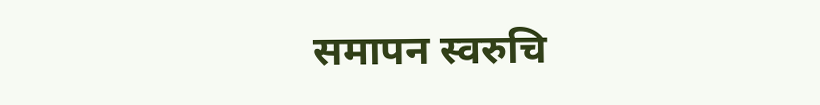समापन स्वरुचि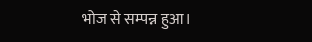भोज से सम्पन्न हुआ।